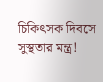চিকিৎসক দিবসে সুস্থতার মন্ত্র!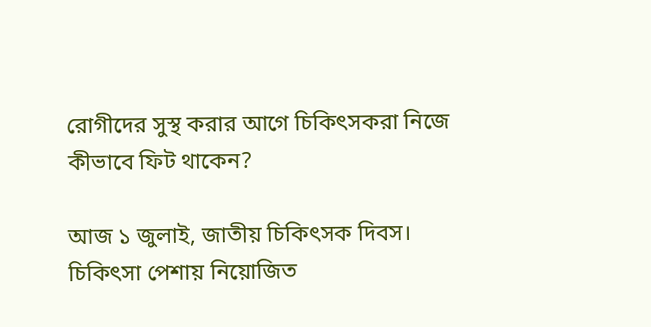রোগীদের সুস্থ করার আগে চিকিৎসকরা নিজে কীভাবে ফিট থাকেন?

আজ ১ জুলাই, জাতীয় চিকিৎসক দিবস। চিকিৎসা পেশায় নিয়োজিত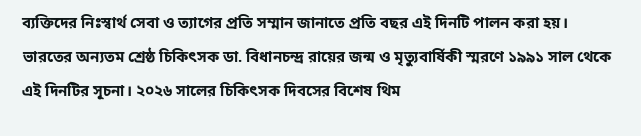ব্যক্তিদের নিঃস্বার্থ সেবা ও ত্যাগের প্রতি সম্মান জানাতে প্রতি বছর এই দিনটি পালন করা হয়। ভারতের অন্যতম শ্রেষ্ঠ চিকিৎসক ডা. বিধানচন্দ্র রায়ের জন্ম ও মৃত্যুবার্ষিকী স্মরণে ১৯৯১ সাল থেকে এই দিনটির সূচনা। ২০২৬ সালের চিকিৎসক দিবসের বিশেষ থিম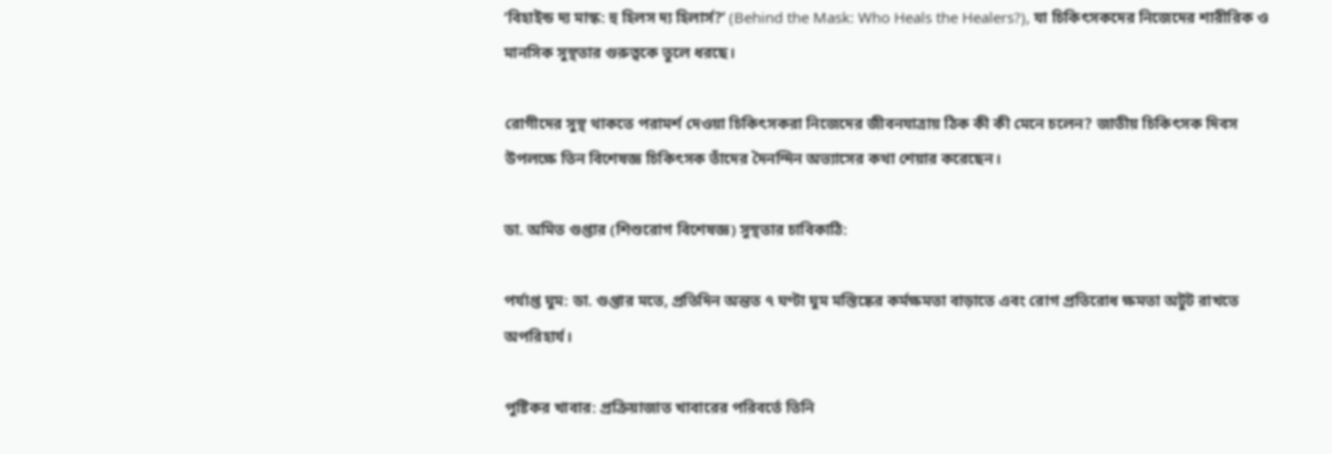‘বিহাইন্ড দ্য মাস্ক: হু হিলস দ্য হিলার্স?’ (Behind the Mask: Who Heals the Healers?), যা চিকিৎসকদের নিজেদের শারীরিক ও মানসিক সুস্থতার গুরুত্বকে তুলে ধরছে।

রোগীদের সুস্থ থাকতে পরামর্শ দেওয়া চিকিৎসকরা নিজেদের জীবনযাত্রায় ঠিক কী কী মেনে চলেন? জাতীয় চিকিৎসক দিবস উপলক্ষে তিন বিশেষজ্ঞ চিকিৎসক তাঁদের দৈনন্দিন অভ্যাসের কথা শেয়ার করেছেন।

ডা. অমিত গুপ্তার (শিশুরোগ বিশেষজ্ঞ) সুস্থতার চাবিকাঠি:

পর্যাপ্ত ঘুম: ডা. গুপ্তার মতে, প্রতিদিন অন্তত ৭ ঘণ্টা ঘুম মস্তিষ্কের কর্মক্ষমতা বাড়াতে এবং রোগ প্রতিরোধ ক্ষমতা অটুট রাখতে অপরিহার্য।

পুষ্টিকর খাবার: প্রক্রিয়াজাত খাবারের পরিবর্তে তিনি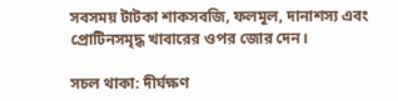সবসময় টাটকা শাকসবজি, ফলমূল, দানাশস্য এবং প্রোটিনসমৃদ্ধ খাবারের ওপর জোর দেন।

সচল থাকা: দীর্ঘক্ষণ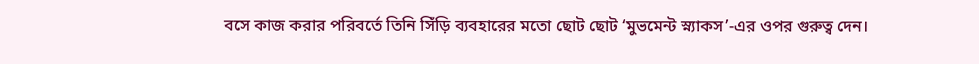বসে কাজ করার পরিবর্তে তিনি সিঁড়ি ব্যবহারের মতো ছোট ছোট ‘মুভমেন্ট স্ন্যাকস’-এর ওপর গুরুত্ব দেন।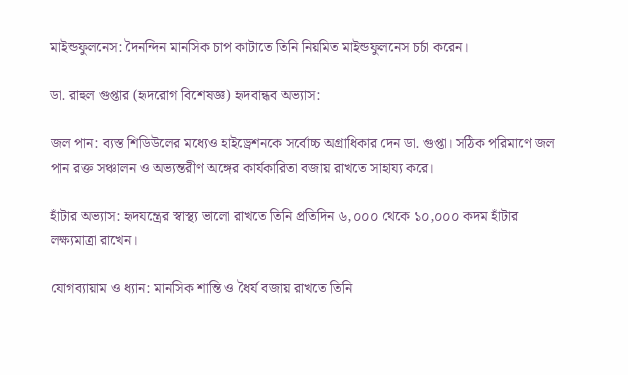মাইন্ডফুলনেস: দৈনন্দিন মানসিক চাপ কাটাতে তিনি নিয়মিত মাইন্ডফুলনেস চর্চা করেন।

ডা. রাহুল গুপ্তার (হৃদরোগ বিশেষজ্ঞ) হৃদবান্ধব অভ্যাস:

জল পান: ব্যস্ত শিডিউলের মধ্যেও হাইড্রেশনকে সর্বোচ্চ অগ্রাধিকার দেন ডা. গুপ্তা। সঠিক পরিমাণে জল পান রক্ত সঞ্চালন ও অভ্যন্তরীণ অঙ্গের কার্যকারিতা বজায় রাখতে সাহায্য করে।

হাঁটার অভ্যাস: হৃদযন্ত্রের স্বাস্থ্য ভালো রাখতে তিনি প্রতিদিন ৬,০০০ থেকে ১০,০০০ কদম হাঁটার লক্ষ্যমাত্রা রাখেন।

যোগব্যায়াম ও ধ্যান: মানসিক শান্তি ও ধৈর্য বজায় রাখতে তিনি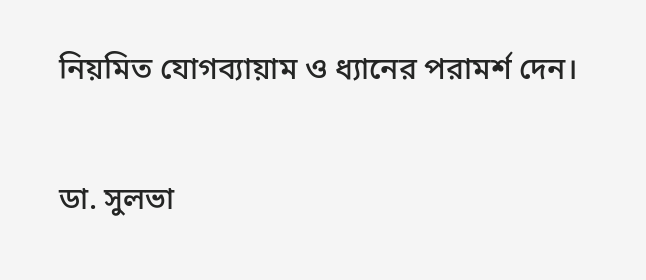নিয়মিত যোগব্যায়াম ও ধ্যানের পরামর্শ দেন।

ডা. সুলভা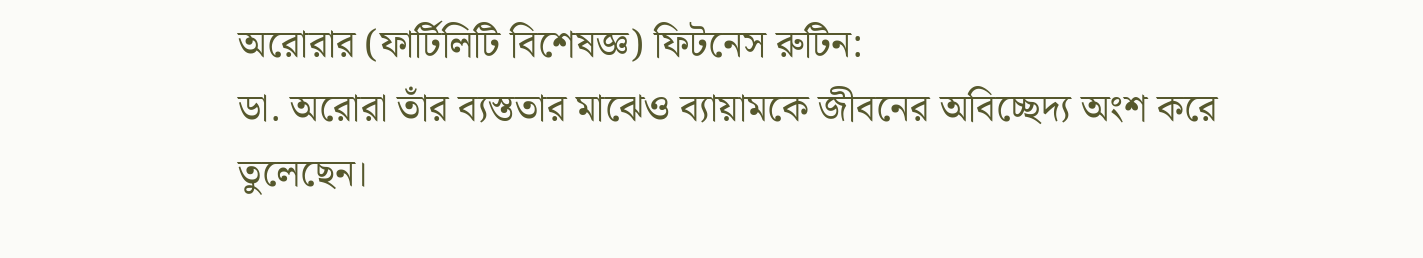অরোরার (ফার্টিলিটি বিশেষজ্ঞ) ফিটনেস রুটিন:
ডা. অরোরা তাঁর ব্যস্ততার মাঝেও ব্যায়ামকে জীবনের অবিচ্ছেদ্য অংশ করে তুলেছেন।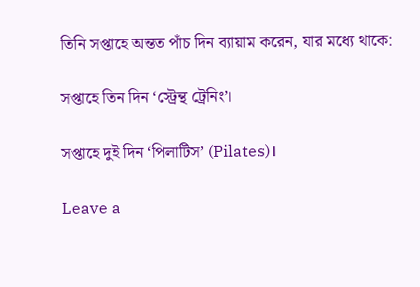তিনি সপ্তাহে অন্তত পাঁচ দিন ব্যায়াম করেন, যার মধ্যে থাকে:

সপ্তাহে তিন দিন ‘স্ট্রেন্থ ট্রেনিং’।

সপ্তাহে দুই দিন ‘পিলাটিস’ (Pilates)।

Leave a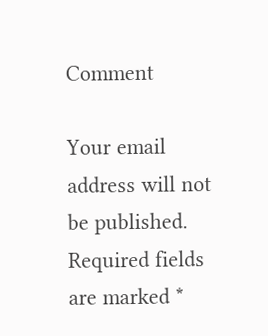Comment

Your email address will not be published. Required fields are marked *